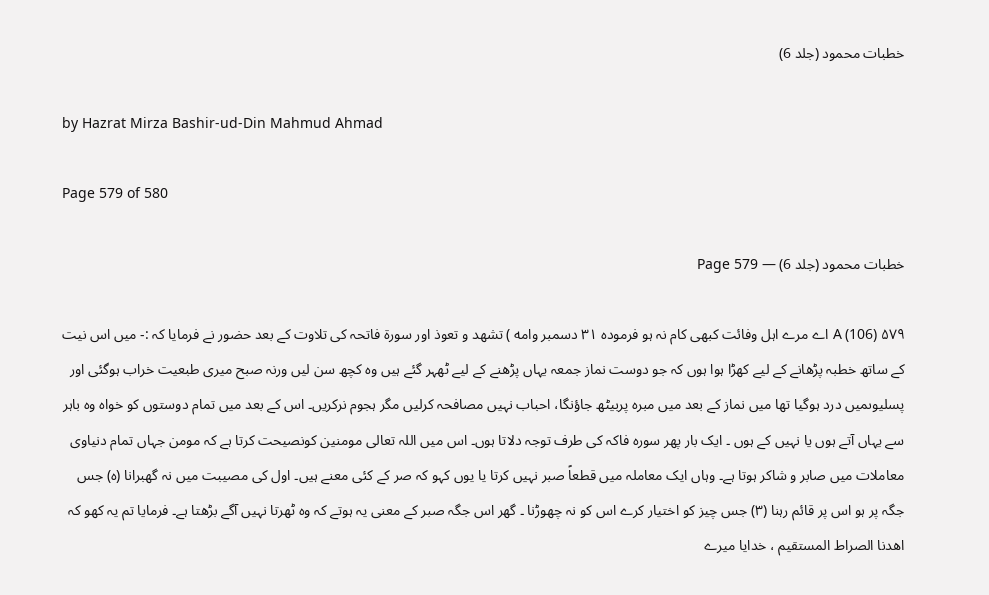خطبات محمود (جلد 6)

by Hazrat Mirza Bashir-ud-Din Mahmud Ahmad

Page 579 of 580

خطبات محمود (جلد 6) — Page 579

۵۷۹ (106) A اے مرے اہل وفائت کبھی کام نہ ہو فرموده ۳۱ دسمبر وامه ) تشهد و تعوذ اور سورۃ فاتحہ کی تلاوت کے بعد حضور نے فرمایا کہ :- میں اس نیت کے ساتھ خطبہ پڑھانے کے لیے کھڑا ہوا ہوں کہ جو دوست نماز جمعہ یہاں پڑھنے کے لیے ٹھہر گئے ہیں وہ کچھ سن لیں ورنہ صبح میری طبعیت خراب ہوگئی اور پسلیوںمیں درد ہوگیا تھا میں نماز کے بعد میں مبرہ پربیٹھ جاؤنگا، احباب نہیں مصافحہ کرلیں مگر ہجوم نرکریں۔ اس کے بعد میں تمام دوستوں کو خواہ وہ باہر سے یہاں آتے ہوں یا نہیں کے ہوں ۔ ایک بار پھر سورہ فاکہ کی طرف توجہ دلاتا ہوں۔ اس میں اللہ تعالی مومنین کونصیحت کرتا ہے کہ مومن جہاں تمام دنیاوی معاملات میں صابر و شاکر ہوتا ہے۔ وہاں ایک معاملہ میں قطعاً صبر نہیں کرتا یا یوں کہو کہ صر کے کئی معنے ہیں۔ اول کی مصیبت میں نہ گھبرانا (ہ) جس جگہ پر ہو اس پر قائم رہنا (۳) جس چیز کو اختیار کرے اس کو نہ چھوڑنا ۔ گھر اس جگہ صبر کے معنی یہ ہوتے کہ وہ ٹھرتا نہیں آگے بڑھتا ہے۔ فرمایا تم یہ کھو کہ اهدنا الصراط المستقيم ، خدایا میرے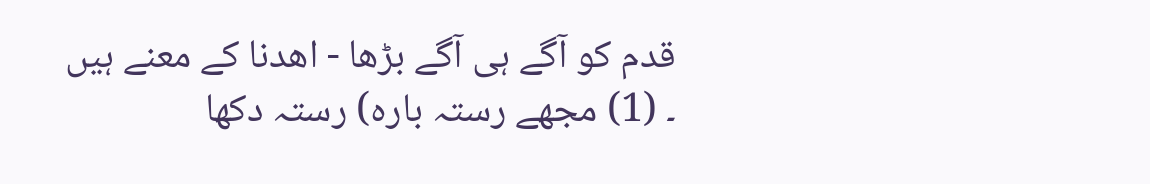قدم کو آگے ہی آگے بڑھا - اهدنا کے معنے ہیں ۔ (1) مجھے رستہ بارہ) رستہ دکھا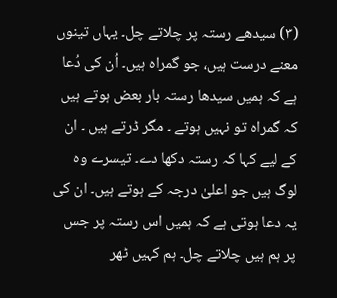(۳) سیدھے رستہ پر چلاتے چل۔ یہاں تینوں معنے درست ہیں، جو گمراہ ہیں۔ اُن کی دُعا ہے کہ ہمیں سیدھا رستہ بار بعض ہوتے ہیں کہ گمراہ تو نہیں ہوتے ۔ مگر ڈرتے ہیں ۔ ان کے لیے کہا کہ رستہ دکھا دے۔ تیسرے وہ لوگ ہیں جو اعلیٰ درجہ کے ہوتے ہیں۔ ان کی یہ دعا ہوتی ہے کہ ہمیں اس رستہ پر جس پر ہم ہیں چلاتے چل۔ ہم کہیں ٹھر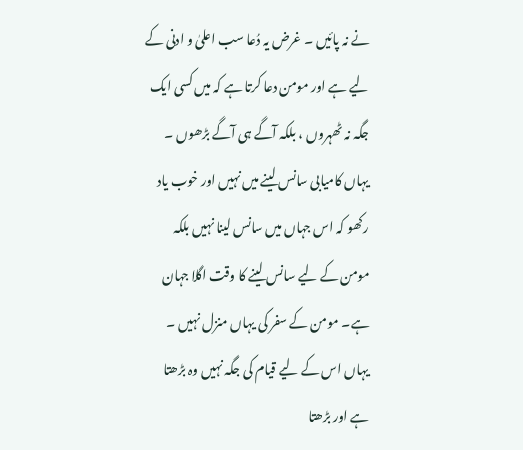نے نہ پائیں ۔ غرض یہ دُعا سب اعلیٰ و ادنی کے لیے ہے اور مومن دعا کرتا ہے کہ میں کسی ایک جگہ نہ ٹھہروں ، بلکہ آگے ہی آگے بڑھوں ۔ یہاں کامیابی سانس لینے میں نہیں اور خوب یاد رکھو کہ اس جہاں میں سانس لینا نہیں بلکہ مومن کے لیے سانس لینے کا وقت اگلا جہان ہے۔ مومن کے سفر کی یہاں منزل نہیں ۔ یہاں اس کے لیے قیام کی جگہ نہیں وہ بڑھتا ہے اور بڑھتا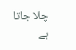چلا جاتا ہے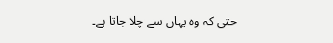حتی کہ وہ یہاں سے چلا جاتا ہے۔